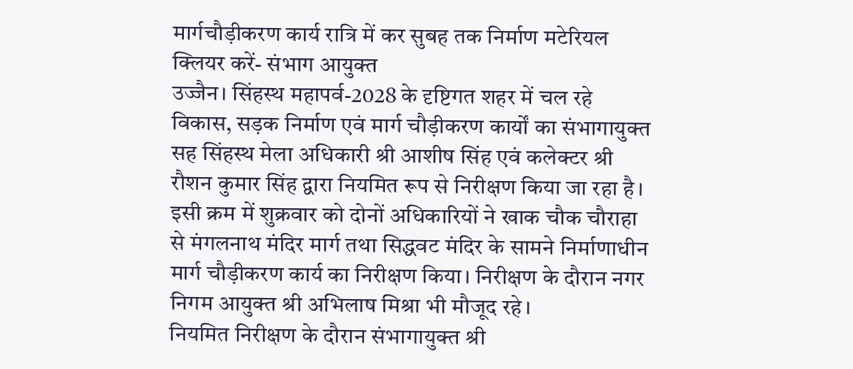मार्गचौड़ीकरण कार्य रात्रि में कर सुबह तक निर्माण मटेरियल क्लियर करें- संभाग आयुक्त
उज्जैन। सिंहस्थ महापर्व-2028 के दृष्टिगत शहर में चल रहे विकास, सड़क निर्माण एवं मार्ग चौड़ीकरण कार्यों का संभागायुक्त सह सिंहस्थ मेला अधिकारी श्री आशीष सिंह एवं कलेक्टर श्री रौशन कुमार सिंह द्वारा नियमित रूप से निरीक्षण किया जा रहा है। इसी क्रम में शुक्रवार को दोनों अधिकारियों ने खाक चौक चौराहा से मंगलनाथ मंदिर मार्ग तथा सिद्धवट मंदिर के सामने निर्माणाधीन मार्ग चौड़ीकरण कार्य का निरीक्षण किया। निरीक्षण के दौरान नगर निगम आयुक्त श्री अभिलाष मिश्रा भी मौजूद रहे।
नियमित निरीक्षण के दौरान संभागायुक्त श्री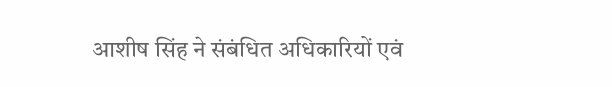आशीष सिंह ने संबंधित अधिकारियों एवं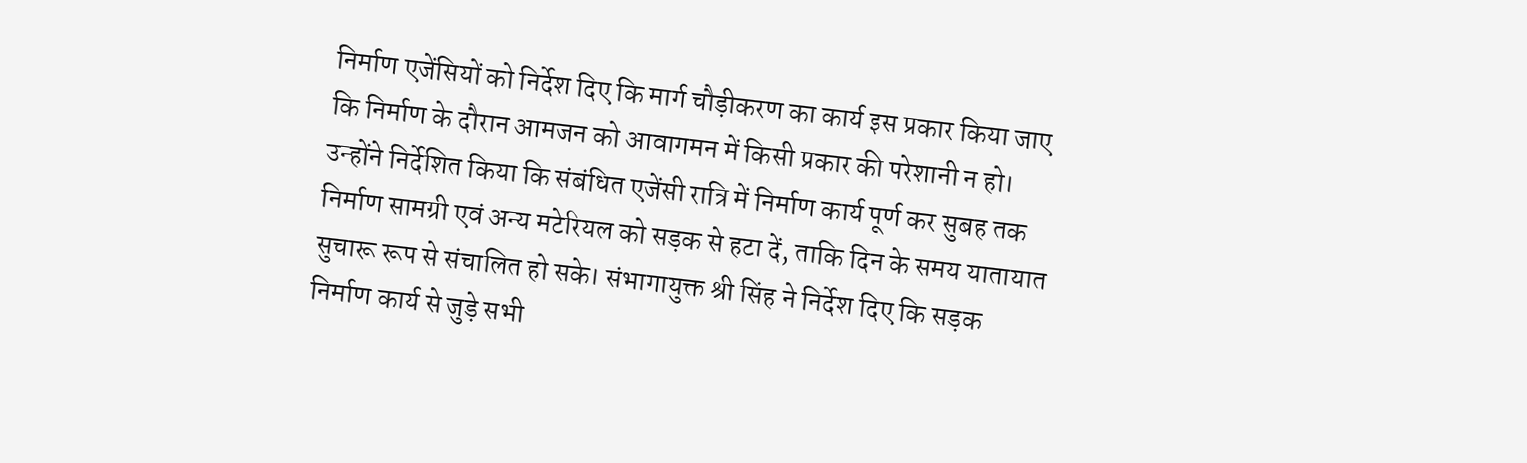निर्माण एजेंसियों को निर्देश दिए कि मार्ग चौड़ीकरण का कार्य इस प्रकार किया जाए कि निर्माण के दौरान आमजन को आवागमन में किसी प्रकार की परेशानी न हो। उन्होंने निर्देशित किया कि संबंधित एजेंसी रात्रि में निर्माण कार्य पूर्ण कर सुबह तक निर्माण सामग्री एवं अन्य मटेरियल को सड़क से हटा दें, ताकि दिन के समय यातायात सुचारू रूप से संचालित हो सके। संभागायुक्त श्री सिंह ने निर्देश दिए कि सड़क निर्माण कार्य से जुड़े सभी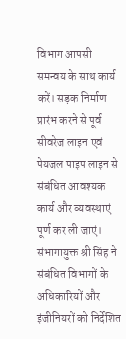विभाग आपसी समन्वय के साथ कार्य करें। सड़क निर्माण प्रारंभ करने से पूर्व सीवरेज लाइन एवं पेयजल पाइप लाइन से संबंधित आवश्यक कार्य और व्यवस्थाएं पूर्ण कर ली जाएं। संभागायुक्त श्री सिंह ने संबंधित विभागों के अधिकारियों और इंजीनियरों को निर्देशित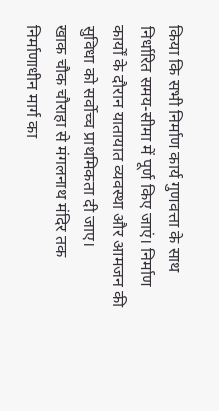किया कि सभी निर्माण कार्य गुणवत्ता के साथ निर्धारित समय-सीमा में पूर्ण किए जाएं। निर्माण कार्यों के दौरान यातायात व्यवस्था और आमजन की सुविधा को सर्वोच्च प्राथमिकता दी जाए।
खाक चौक चौराहा से मंगलनाथ मंदिर तक निर्माणाधीन मार्ग का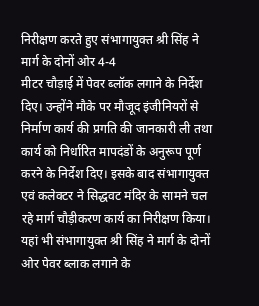निरीक्षण करते हुए संभागायुक्त श्री सिंह ने मार्ग के दोनों ओर 4-4
मीटर चौड़ाई में पेवर ब्लॉक लगाने के निर्देश दिए। उन्होंने मौके पर मौजूद इंजीनियरों से निर्माण कार्य की प्रगति की जानकारी ली तथा कार्य को निर्धारित मापदंडों के अनुरूप पूर्ण करने के निर्देश दिए। इसके बाद संभागायुक्त एवं कलेक्टर ने सिद्धवट मंदिर के सामने चल रहे मार्ग चौड़ीकरण कार्य का निरीक्षण किया। यहां भी संभागायुक्त श्री सिंह ने मार्ग के दोनों ओर पेवर ब्लाक लगाने के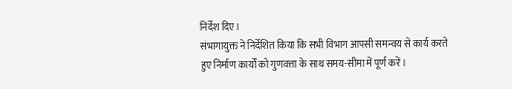निर्देश दिए।
संभागायुक्त ने निर्देशित किया कि सभी विभाग आपसी समन्वय से कार्य करते हुए निर्माण कार्यों को गुणवत्ता के साथ समय-सीमा में पूर्ण करें।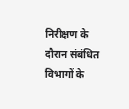निरीक्षण के दौरान संबंधित विभागों के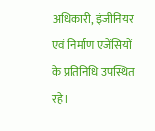अधिकारी, इंजीनियर एवं निर्माण एजेंसियों के प्रतिनिधि उपस्थित रहे।